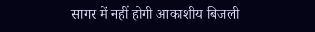सागर में नहीं होगी आकाशीय बिजली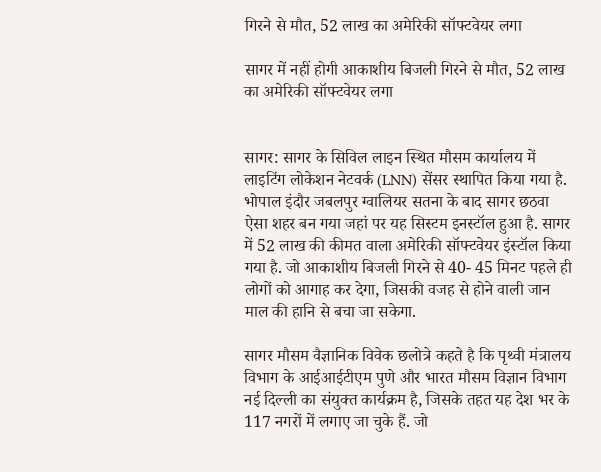गिरने से मौत, 52 लाख का अमेरिकी सॉफ्टवेयर लगा

सागर में नहीं होगी आकाशीय बिजली गिरने से मौत, 52 लाख का अमेरिकी सॉफ्टवेयर लगा


सागर: सागर के सिविल लाइन स्थित मौसम कार्यालय में लाइटिंग लोकेशन नेटवर्क (LNN) सेंसर स्थापित किया गया है. भोपाल इंदौर जबलपुर ग्वालियर सतना के बाद सागर छठवा ऐसा शहर बन गया जहां पर यह सिस्टम इनस्टॉल हुआ है. सागर में 52 लाख की कीमत वाला अमेरिकी सॉफ्टवेयर इंस्टॉल किया गया है. जो आकाशीय बिजली गिरने से 40- 45 मिनट पहले ही लोगों को आगाह कर देगा, जिसकी वजह से होने वाली जान माल की हानि से बचा जा सकेगा.

सागर मौसम वैज्ञानिक विवेक छलोत्रे कहते है कि पृथ्वी मंत्रालय विभाग के आईआईटीएम पुणे और भारत मौसम विज्ञान विभाग नई दिल्ली का संयुक्त कार्यक्रम है, जिसके तहत यह देश भर के 117 नगरों में लगाए जा चुके हैं. जो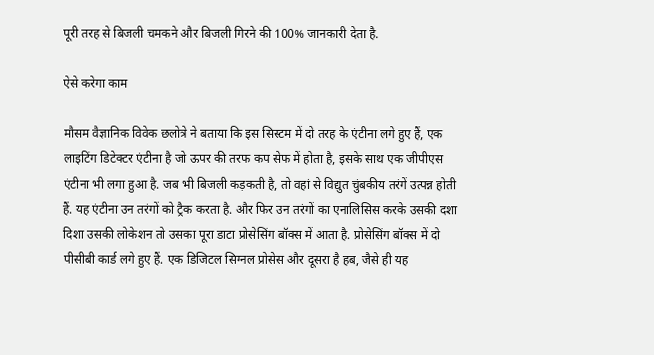पूरी तरह से बिजली चमकने और बिजली गिरने की 100% जानकारी देता है.

ऐसे करेगा काम

मौसम वैज्ञानिक विवेक छलोत्रे ने बताया कि इस सिस्टम में दो तरह के एंटीना लगे हुए हैं, एक लाइटिंग डिटेक्टर एंटीना है जो ऊपर की तरफ कप सेफ में होता है, इसके साथ एक जीपीएस एंटीना भी लगा हुआ है. जब भी बिजली कड़कती है, तो वहां से विद्युत चुंबकीय तरंगें उत्पन्न होती हैं. यह एंटीना उन तरंगों को ट्रैक करता है. और फिर उन तरंगों का एनालिसिस करके उसकी दशा दिशा उसकी लोकेशन तो उसका पूरा डाटा प्रोसेसिंग बॉक्स में आता है. प्रोसेसिंग बॉक्स में दो पीसीबी कार्ड लगे हुए हैं. एक डिजिटल सिग्नल प्रोसेस और दूसरा है हब, जैसे ही यह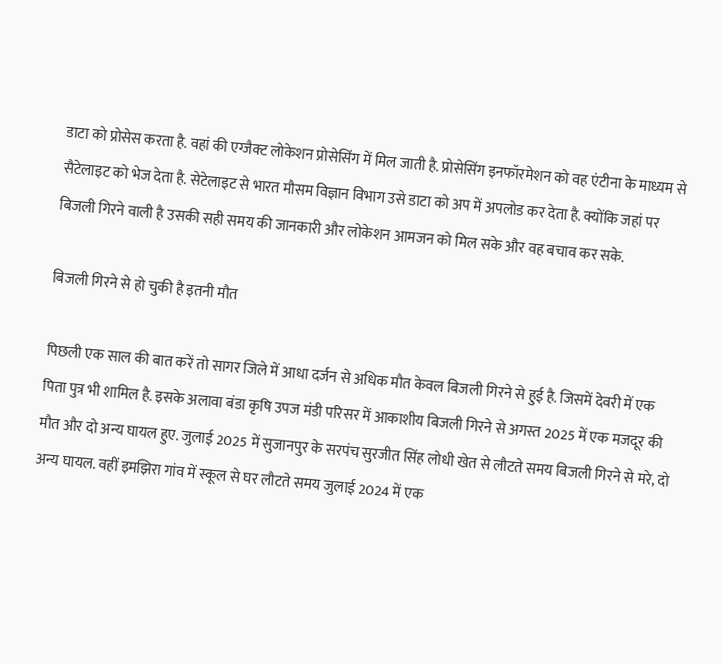डाटा को प्रोसेस करता है. वहां की एग्जैक्ट लोकेशन प्रोसेसिंग में मिल जाती है. प्रोसेसिंग इनफॉरमेशन को वह एंटीना के माध्यम से सैटेलाइट को भेज देता है. सेटेलाइट से भारत मौसम विज्ञान विभाग उसे डाटा को अप में अपलोड कर देता है. क्योंकि जहां पर बिजली गिरने वाली है उसकी सही समय की जानकारी और लोकेशन आमजन को मिल सके और वह बचाव कर सके.

बिजली गिरने से हो चुकी है इतनी मौत

पिछली एक साल की बात करें तो सागर जिले में आधा दर्जन से अधिक मौत केवल बिजली गिरने से हुई है. जिसमें देवरी में एक पिता पुत्र भी शामिल है. इसके अलावा बंडा कृषि उपज मंडी परिसर में आकाशीय बिजली गिरने से अगस्त 2025 में एक मजदूर की मौत और दो अन्य घायल हुए. जुलाई 2025 में सुजानपुर के सरपंच सुरजीत सिंह लोधी खेत से लौटते समय बिजली गिरने से मरे, दो अन्य घायल. वहीं इमझिरा गांव में स्कूल से घर लौटते समय जुलाई 2024 में एक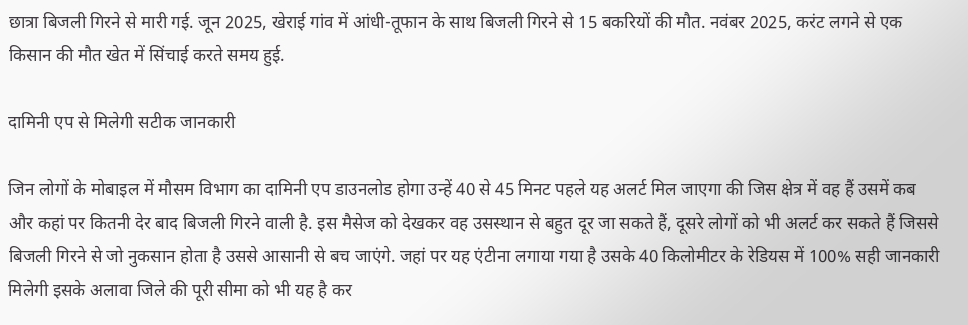छात्रा बिजली गिरने से मारी गई. जून 2025, खेराई गांव में आंधी-तूफान के साथ बिजली गिरने से 15 बकरियों की मौत. नवंबर 2025, करंट लगने से एक किसान की मौत खेत में सिंचाई करते समय हुई.

दामिनी एप से मिलेगी सटीक जानकारी

जिन लोगों के मोबाइल में मौसम विभाग का दामिनी एप डाउनलोड होगा उन्हें 40 से 45 मिनट पहले यह अलर्ट मिल जाएगा की जिस क्षेत्र में वह हैं उसमें कब और कहां पर कितनी देर बाद बिजली गिरने वाली है. इस मैसेज को देखकर वह उसस्थान से बहुत दूर जा सकते हैं, दूसरे लोगों को भी अलर्ट कर सकते हैं जिससे बिजली गिरने से जो नुकसान होता है उससे आसानी से बच जाएंगे. जहां पर यह एंटीना लगाया गया है उसके 40 किलोमीटर के रेडियस में 100% सही जानकारी मिलेगी इसके अलावा जिले की पूरी सीमा को भी यह है कर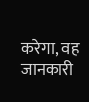करेगा, वह जानकारी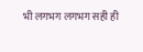भी लगभग लगभग सही ही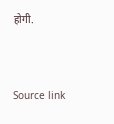होगी.



Source link